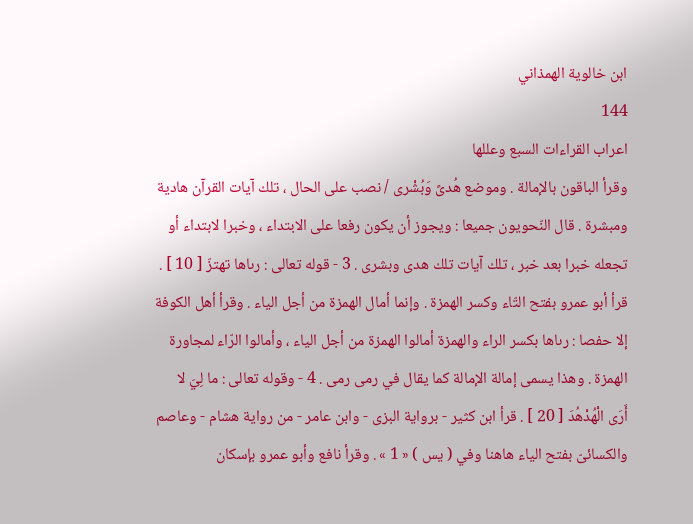ابن خالوية الهمذاني
144
اعراب القراءات السبع وعللها
وقرأ الباقون بالإمالة . وموضع هُدىً وَبُشْرى / نصب على الحال ، تلك آيات القرآن هادية ومبشرة . قال النّحويون جميعا : ويجوز أن يكون رفعا على الابتداء ، وخبرا لابتداء أو تجعله خبرا بعد خبر ، تلك آيات تلك هدى وبشرى . 3 - قوله تعالى : رىاها تهتزّ [ 10 ] . قرأ أبو عمرو بفتح التّاء وكسر الهمزة . وإنما أمال الهمزة من أجل الياء . وقرأ أهل الكوفة إلا حفصا : رىاها بكسر الراء والهمزة أمالوا الهمزة من أجل الياء ، وأمالوا الرّاء لمجاورة الهمزة . وهذا يسمى إمالة الإمالة كما يقال في رمى رمى . 4 - وقوله تعالى : ما لِيَ لا أَرَى الْهُدْهُدَ [ 20 ] . قرأ ابن كثير - برواية البزى - وابن عامر - من رواية هشام - وعاصم والكسائىّ بفتح الياء هاهنا وفي ( يس ) « 1 » . وقرأ نافع وأبو عمرو بإسكان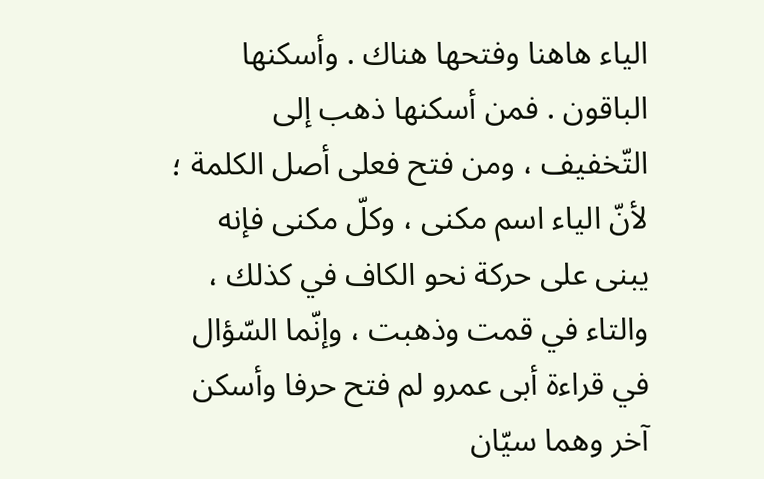الياء هاهنا وفتحها هناك . وأسكنها الباقون . فمن أسكنها ذهب إلى التّخفيف ، ومن فتح فعلى أصل الكلمة ؛ لأنّ الياء اسم مكنى ، وكلّ مكنى فإنه يبنى على حركة نحو الكاف في كذلك ، والتاء في قمت وذهبت ، وإنّما السّؤال في قراءة أبى عمرو لم فتح حرفا وأسكن آخر وهما سيّان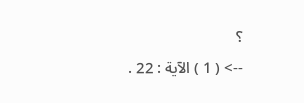؟
--> ( 1 ) الآية : 22 .